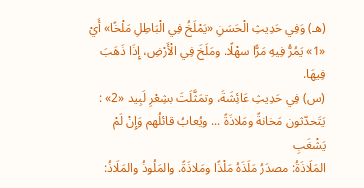(هـ) وَفِي حَدِيثِ الْحَسَنِ «يَمْلَخُ فِي الْبَاطِلِ مَلْخًا» أَيْ «1» يَمُرُّ فِيهِ مَرًّا سهْلًا. ومَلَخَ فِي الْأَرْضِ، إِذَا ذَهَبَ فِيهَا.
(س) فِي حَدِيثِ عَائِشَةَ، وتمَثَّلَتَ بشِعْرِ لَبِيد «2» :
يَتَحدّثون مَخانةً ومَلاذَةً ... ويُعابُ قائلُهم وَإِنْ لَمْ يَشْغَبِ
المَلَاذَةُ: مصدَرُ مَلَذَهُ مَلْذًا ومَلاذَةً. والمَلُوذُ والمَلَاذُ: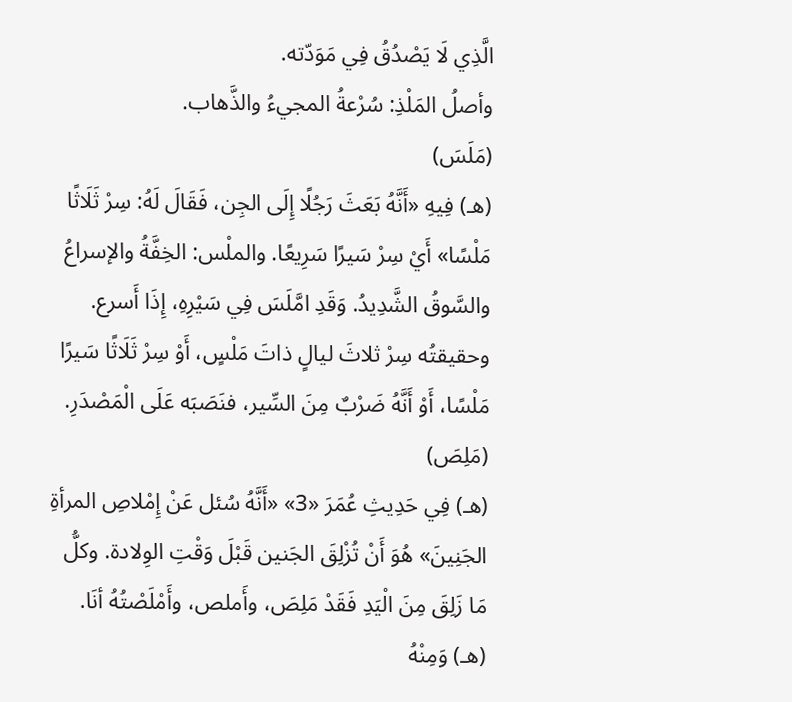الَّذِي لَا يَصْدُقُ فِي مَوَدّته.
وأصلُ المَلْذِ: سُرْعةُ المجيءُ والذَّهاب.
(مَلَسَ)
(هـ) فِيهِ «أَنَّهُ بَعَثَ رَجُلًا إِلَى الجِن، فَقَالَ لَهُ: سِرْ ثَلَاثًا مَلْسًا» أَيْ سِرْ سَيرًا سَرِيعًا. والملْس: الخِفَّةُ والإسراعُ والسَّوقُ الشَّدِيدُ. وَقَدِ امَّلَسَ فِي سَيْرِهِ، إِذَا أَسرع.
وحقيقتُه سِرْ ثلاثَ ليالٍ ذاتَ مَلْسٍ، أَوْ سِرْ ثَلَاثًا سَيرًا مَلْسًا، أَوْ أَنَّهُ ضَرْبٌ مِنَ السِّير، فنَصَبَه عَلَى الْمَصْدَرِ.
(مَلِصَ)
(هـ) فِي حَدِيثِ عُمَرَ «3» «أَنَّهُ سُئل عَنْ إِمْلاصِ المرأةِ الجَنِينَ» هُوَ أَنْ تُزْلِقَ الجَنين قَبْلَ وَقْتِ الوِلادة. وكلُّ مَا زَلِقَ مِنَ الْيَدِ فَقَدْ مَلِصَ، وأَملص، وأَمْلَصْتُهُ أنَا.
(هـ) وَمِنْهُ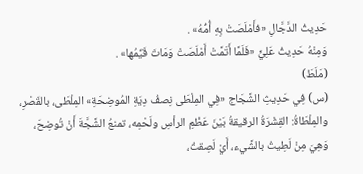حَدِيثُ الدَّجَّالِ «فأَمْلَصَتْ بِهِ أُمُّهُ» .
وَمِنْهُ حَدِيثُ عَلِيٍّ «فَلَمَّا أَتَمَّتْ أَمْلَصَتْ وَمَاتَ قَيِّمُها» .
(مَلَطَ)
(س) فِي حَدِيثِ الشَّجَاج «فِي المِلْطَى نِصفُ دِيَةِ المُوضِحَةِ» المِلْطَى، بالقَصْرِ، والمِلْطَاةُ: القِشْرَةُ الرقيقةُ بَيْنَ عَظْمِ الرأسِ ولَحْمِه، تمنعُ الشَّجَّةَ أَنْ تُوضِحَ، وَهِيَ مِنْ لَطِيتُ بالشَّيء، أَيْ لَصِقتُ،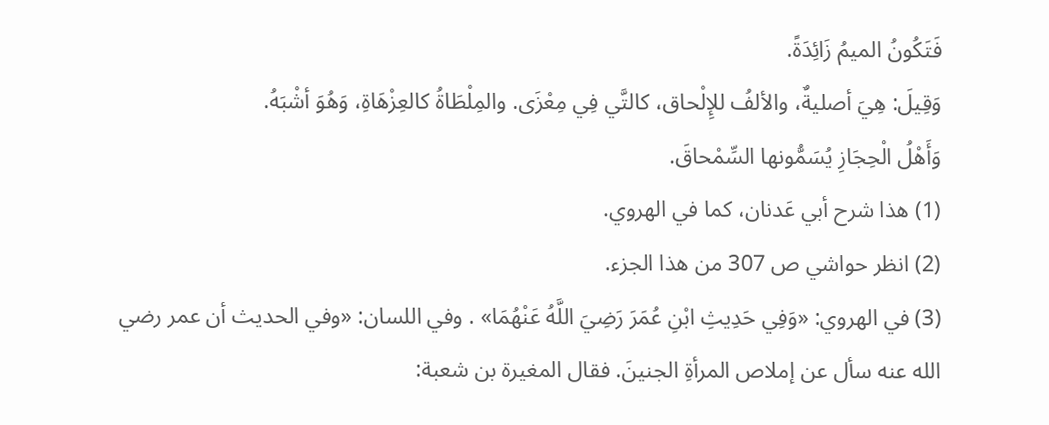فَتَكُونُ الميمُ زَائِدَةً.
وَقِيلَ: هِيَ أصليةٌ، والألفُ للإِلْحاق، كالتَّي فِي مِعْزَى. والمِلْطَاةُ كالعِزْهَاةِ، وَهُوَ أشْبَهُ.
وَأَهْلُ الْحِجَازِ يُسَمُّونها السِّمْحاقَ.
(1) هذا شرح أبي عَدنان، كما في الهروي.
(2) انظر حواشي ص 307 من هذا الجزء.
(3) في الهروي: «وَفِي حَدِيثِ ابْنِ عُمَرَ رَضِيَ اللَّهُ عَنْهُمَا» . وفي اللسان: «وفي الحديث أن عمر رضي الله عنه سأل عن إملاص المرأةِ الجنينَ. فقال المغيرة بن شعبة: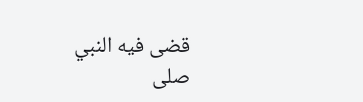قضى فيه النبي صلى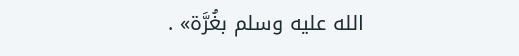الله عليه وسلم بغُرَّة» .